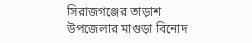সিরাজগঞ্জের তাড়াশ উপজেলার মাগুড়া বিনোদ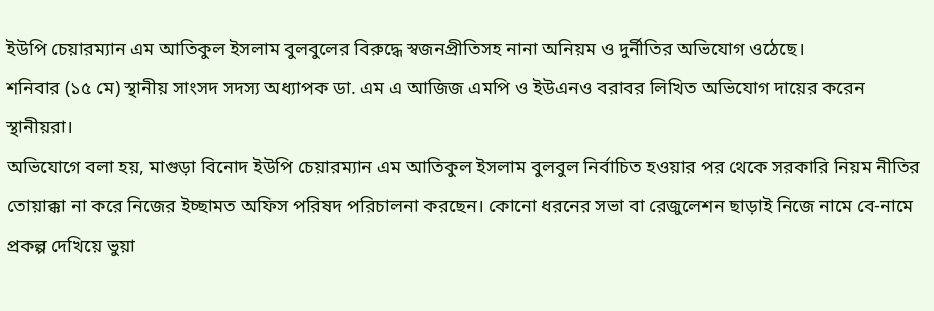ইউপি চেয়ারম্যান এম আতিকুল ইসলাম বুলবুলের বিরুদ্ধে স্বজনপ্রীতিসহ নানা অনিয়ম ও দুর্নীতির অভিযোগ ওঠেছে।
শনিবার (১৫ মে) স্থানীয় সাংসদ সদস্য অধ্যাপক ডা. এম এ আজিজ এমপি ও ইউএনও বরাবর লিখিত অভিযোগ দায়ের করেন স্থানীয়রা।
অভিযোগে বলা হয়, মাগুড়া বিনোদ ইউপি চেয়ারম্যান এম আতিকুল ইসলাম বুলবুল নির্বাচিত হওয়ার পর থেকে সরকারি নিয়ম নীতির তোয়াক্কা না করে নিজের ইচ্ছামত অফিস পরিষদ পরিচালনা করছেন। কোনো ধরনের সভা বা রেজুলেশন ছাড়াই নিজে নামে বে-নামে প্রকল্প দেখিয়ে ভুয়া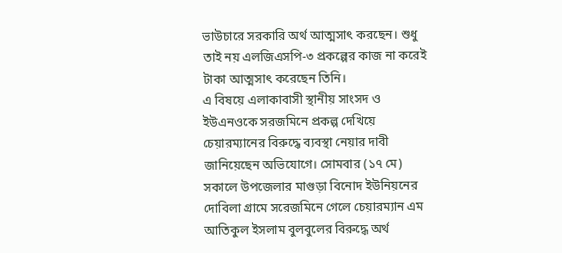ভাউচারে সরকারি অর্থ আত্মসাৎ করছেন। শুধু তাই নয় এলজিএসপি-৩ প্রকল্পের কাজ না করেই টাকা আত্মসাৎ করেছেন তিনি।
এ বিষয়ে এলাকাবাসী স্থানীয় সাংসদ ও ইউএনওকে সরজমিনে প্রকল্প দেখিয়ে চেয়ারম্যানের বিরুদ্ধে ব্যবস্থা নেয়ার দাবী জানিয়েছেন অভিযোগে। সোমবার (১৭ মে) সকালে উপজেলার মাগুড়া বিনোদ ইউনিয়নের দোবিলা গ্রামে সরেজমিনে গেলে চেয়ারম্যান এম আতিকুল ইসলাম বুলবুলের বিরুদ্ধে অর্থ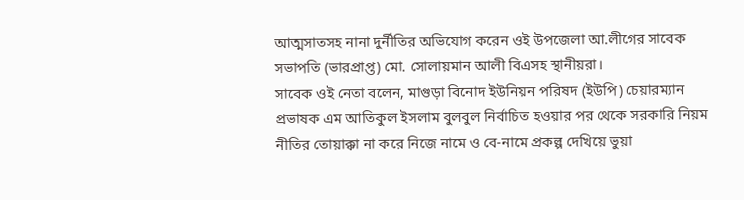আত্মসাতসহ নানা দুর্নীতির অভিযোগ করেন ওই উপজেলা আ.লীগের সাবেক সভাপতি (ভারপ্রাপ্ত) মো. সোলায়মান আলী বিএসহ স্থানীয়রা।
সাবেক ওই নেতা বলেন, মাগুড়া বিনোদ ইউনিয়ন পরিষদ (ইউপি) চেয়ারম্যান প্রভাষক এম আতিকুল ইসলাম বুলবুল নির্বাচিত হওয়ার পর থেকে সরকারি নিয়ম নীতির তোয়াক্কা না করে নিজে নামে ও বে-নামে প্রকল্প দেখিয়ে ভুয়া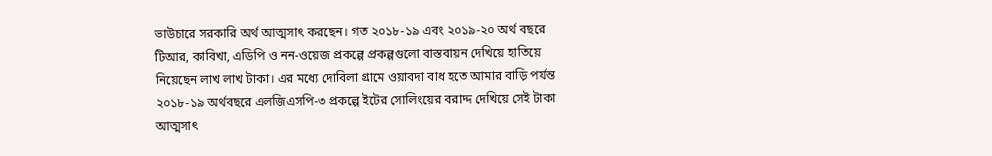ভাউচারে সরকারি অর্থ আত্মসাৎ করছেন। গত ২০১৮-১৯ এবং ২০১৯-২০ অর্থ বছরে টিআর, কাবিখা, এডিপি ও নন-ওয়েজ প্রকল্পে প্রকল্পগুলো বাস্তবায়ন দেখিয়ে হাতিয়ে নিয়েছেন লাখ লাখ টাকা। এর মধ্যে দোবিলা গ্রামে ওয়াবদা বাধ হতে আমার বাড়ি পর্যন্ত ২০১৮-১৯ অর্থবছরে এলজিএসপি-৩ প্রকল্পে ইটের সোলিংয়ের বরাদ্দ দেখিয়ে সেই টাকা আত্মসাৎ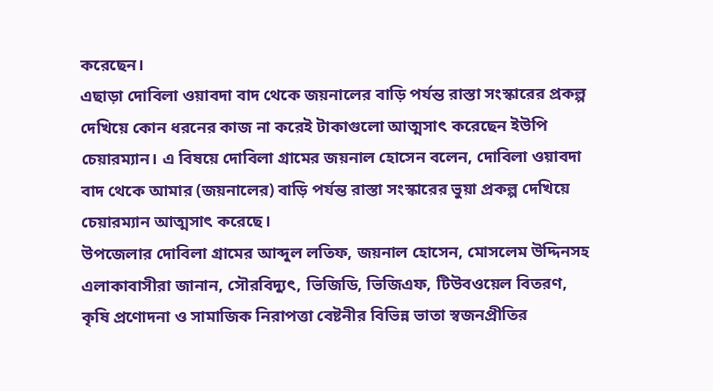করেছেন।
এছাড়া দোবিলা ওয়াবদা বাদ থেকে জয়নালের বাড়ি পর্যন্ত রাস্তা সংস্কারের প্রকল্প দেখিয়ে কোন ধরনের কাজ না করেই টাকাগুলো আত্মসাৎ করেছেন ইউপি চেয়ারম্যান। এ বিষয়ে দোবিলা গ্রামের জয়নাল হোসেন বলেন, দোবিলা ওয়াবদা বাদ থেকে আমার (জয়নালের) বাড়ি পর্যন্ত রাস্তা সংস্কারের ভুয়া প্রকল্প দেখিয়ে চেয়ারম্যান আত্মসাৎ করেছে।
উপজেলার দোবিলা গ্রামের আব্দুল লতিফ, জয়নাল হোসেন, মোসলেম উদ্দিনসহ এলাকাবাসীরা জানান, সৌরবিদ্যুৎ, ভিজিডি, ভিজিএফ, টিউবওয়েল বিতরণ, কৃষি প্রণোদনা ও সামাজিক নিরাপত্তা বেষ্টনীর বিভিন্ন ভাতা স্বজনপ্রীতির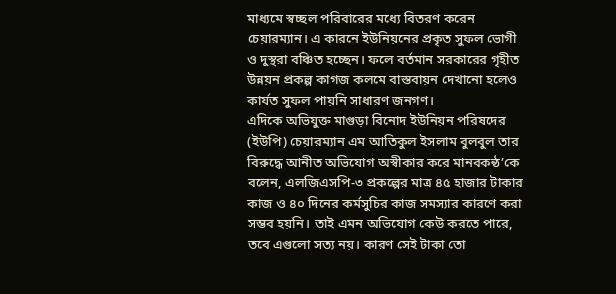মাধ্যমে স্বচ্ছল পরিবারের মধ্যে বিতরণ করেন চেয়ারম্যান। এ কারনে ইউনিয়নের প্রকৃত সুফল ভোগী ও দুস্থরা বঞ্চিত হচ্ছেন। ফলে বর্তমান সরকারের গৃহীত উন্নয়ন প্রকল্প কাগজ কলমে বাস্তবায়ন দেখানো হলেও কার্যত সুফল পায়নি সাধারণ জনগণ।
এদিকে অভিযুক্ত মাগুড়া বিনোদ ইউনিয়ন পরিষদের (ইউপি) চেয়ারম্যান এম আতিকুল ইসলাম বুলবুল তার বিরুদ্ধে আনীত অভিযোগ অস্বীকার করে মানবকন্ঠ’কে বলেন, এলজিএসপি-৩ প্রকল্পের মাত্র ৪৫ হাজার টাকার কাজ ও ৪০ দিনের কর্মসুচির কাজ সমস্যার কারণে করা সম্ভব হয়নি। তাই এমন অভিযোগ কেউ করতে পারে, তবে এগুলো সত্য নয়। কারণ সেই টাকা তো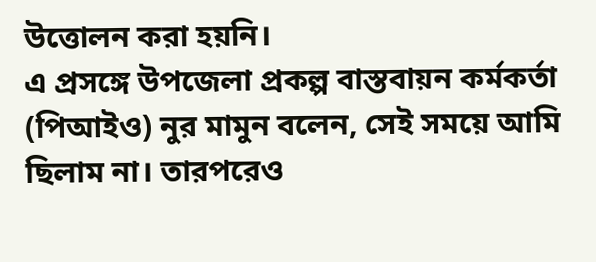উত্তোলন করা হয়নি।
এ প্রসঙ্গে উপজেলা প্রকল্প বাস্তবায়ন কর্মকর্তা (পিআইও) নুর মামুন বলেন, সেই সময়ে আমি ছিলাম না। তারপরেও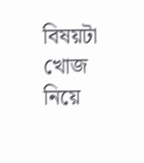বিষয়টা খোজ নিয়ে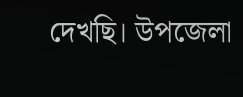দেখছি। উপজেলা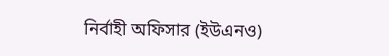নির্বাহী অফিসার (ইউএনও)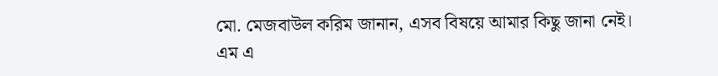মো. মেজবাউল করিম জানান, এসব বিষয়ে আমার কিছু জানা নেই।
এম এ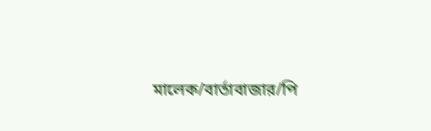মালেক/বার্তাবাজার/পি